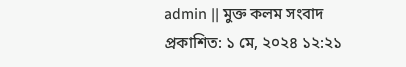admin || মুক্ত কলম সংবাদ
প্রকাশিত: ১ মে, ২০২৪ ১২:২১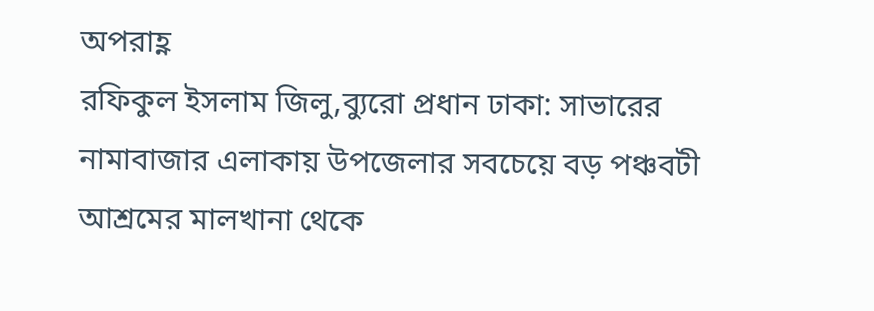অপরাহ্ণ
রফিকুল ইসলাম জিলু,ব্যুরো প্রধান ঢাকা: সাভারের নামাবাজার এলাকায় উপজেলার সবচেয়ে বড় পঞ্চবটী আশ্রমের মালখানা থেকে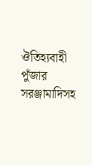ঔতিহ্যবাহী পুঁজার সরঞ্জামাদিসহ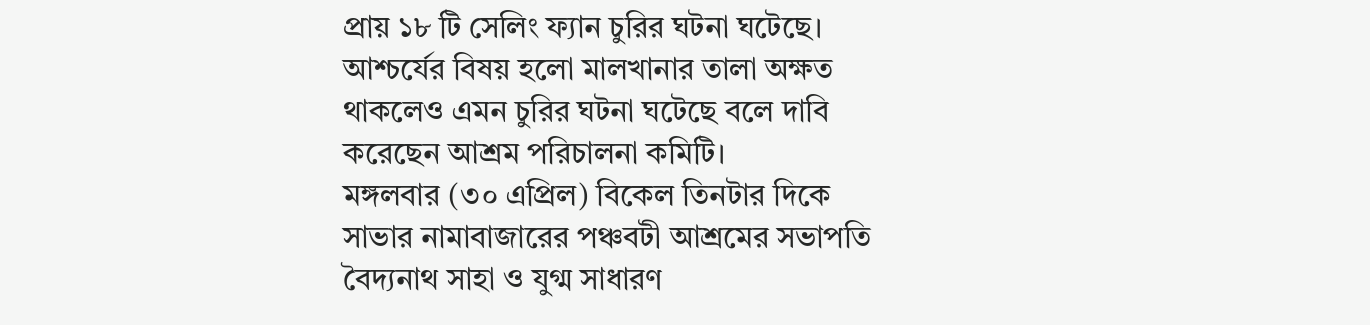প্রায় ১৮ টি সেলিং ফ্যান চুরির ঘটনা ঘটেছে। আশ্চর্যের বিষয় হলো মালখানার তালা অক্ষত থাকলেও এমন চুরির ঘটনা ঘটেছে বলে দাবি করেছেন আশ্রম পরিচালনা কমিটি।
মঙ্গলবার (৩০ এপ্রিল) বিকেল তিনটার দিকে সাভার নামাবাজারের পঞ্চবটী আশ্রমের সভাপতি বৈদ্যনাথ সাহা ও যুগ্ম সাধারণ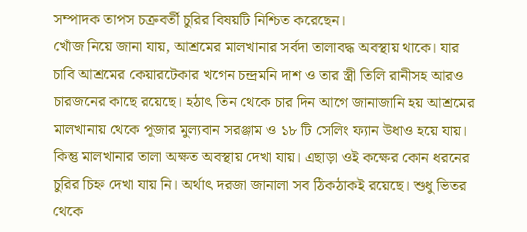সম্পাদক তাপস চক্রবর্তী চুরির বিষয়টি নিশ্চিত করেছেন।
খোঁজ নিয়ে জানা যায়, আশ্রমের মালখানার সর্বদা তালাবদ্ধ অবস্থায় থাকে। যার চাবি আশ্রমের কেয়ারটেকার খগেন চন্দ্রমনি দাশ ও তার স্ত্রী তিলি রানীসহ আরও চারজনের কাছে রয়েছে। হঠাৎ তিন থেকে চার দিন আগে জানাজানি হয় আশ্রমের মালখানায় থেকে পূজার মুল্যবান সরঞ্জাম ও ১৮ টি সেলিং ফ্যান উধাও হয়ে যায়। কিন্তু মালখানার তালা অক্ষত অবস্থায় দেখা যায়। এছাড়া ওই কক্ষের কোন ধরনের চুরির চিহ্ন দেখা যায় নি। অর্থাৎ দরজা জানালা সব ঠিকঠাকই রয়েছে। শুধু ভিতর থেকে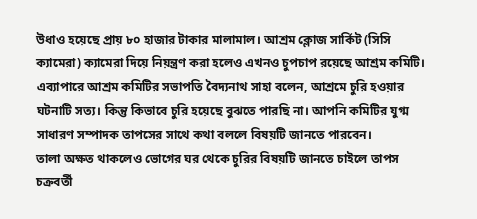উধাও হয়েছে প্রায় ৮০ হাজার টাকার মালামাল। আশ্রম ক্লোজ সার্কিট (সিসি ক্যামেরা) ক্যামেরা দিয়ে নিয়ন্ত্রণ করা হলেও এখনও চুপচাপ রয়েছে আশ্রম কমিটি।
এব্যাপারে আশ্রম কমিটির সভাপতি বৈদ্যনাথ সাহা বলেন, আশ্রমে চুরি হওয়ার ঘটনাটি সত্য। কিন্তু কিভাবে চুরি হয়েছে বুঝতে পারছি না। আপনি কমিটির যুগ্ম সাধারণ সম্পাদক তাপসের সাথে কথা বললে বিষয়টি জানতে পারবেন।
তালা অক্ষত থাকলেও ভোগের ঘর থেকে চুরির বিষয়টি জানতে চাইলে তাপস চক্রবর্তী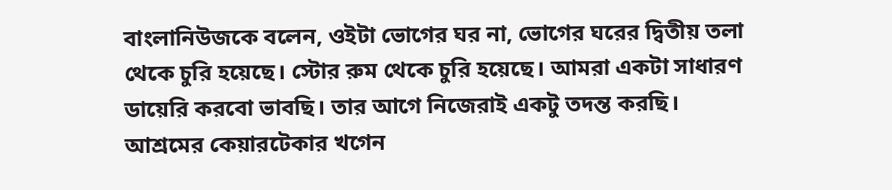বাংলানিউজকে বলেন, ওইটা ভোগের ঘর না, ভোগের ঘরের দ্বিতীয় তলা থেকে চুরি হয়েছে। স্টোর রুম থেকে চুরি হয়েছে। আমরা একটা সাধারণ ডায়েরি করবো ভাবছি। তার আগে নিজেরাই একটু তদন্ত করছি।
আশ্রমের কেয়ারটেকার খগেন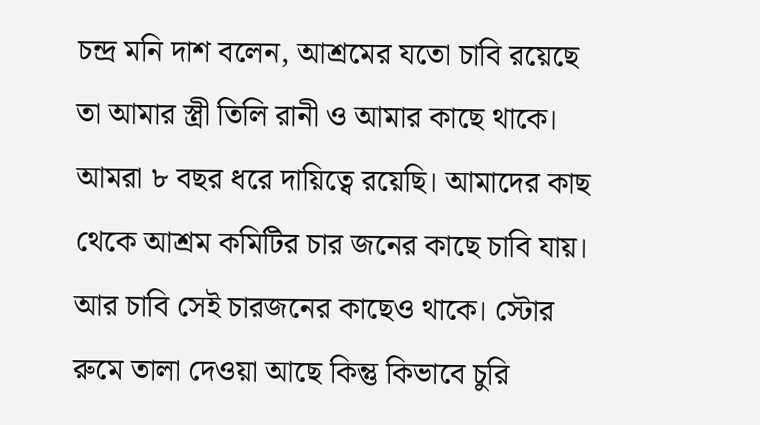চন্দ্র মনি দাশ বলেন, আশ্রমের যতো চাবি রয়েছে তা আমার স্ত্রী তিলি রানী ও আমার কাছে থাকে। আমরা ৮ বছর ধরে দায়িত্বে রয়েছি। আমাদের কাছ থেকে আশ্রম কমিটির চার জনের কাছে চাবি যায়। আর চাবি সেই চারজনের কাছেও থাকে। স্টোর রুমে তালা দেওয়া আছে কিন্তু কিভাবে চুরি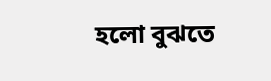হলো বুঝতে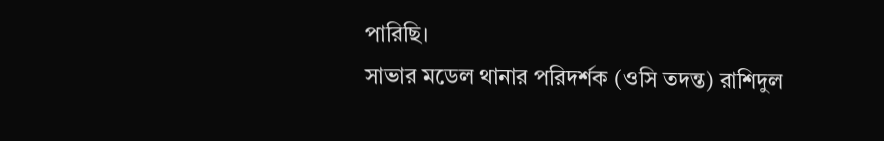পারিছি।
সাভার মডেল থানার পরিদর্শক (ওসি তদন্ত) রাশিদুল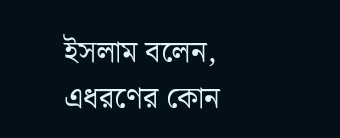ইসলাম বলেন, এধরণের কোন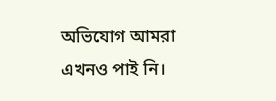অভিযোগ আমরা এখনও পাই নি।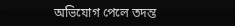অভিযোগ পেলে তদন্ত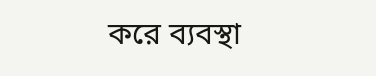করে ব্যবস্থা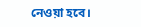নেওয়া হবে।